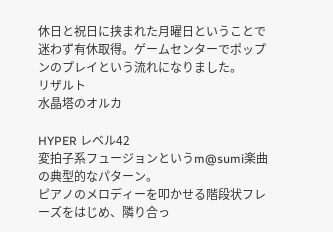休日と祝日に挟まれた月曜日ということで迷わず有休取得。ゲームセンターでポップンのプレイという流れになりました。
リザルト
水晶塔のオルカ

HYPER レベル42
変拍子系フュージョンというm@sumi楽曲の典型的なパターン。
ピアノのメロディーを叩かせる階段状フレーズをはじめ、隣り合っ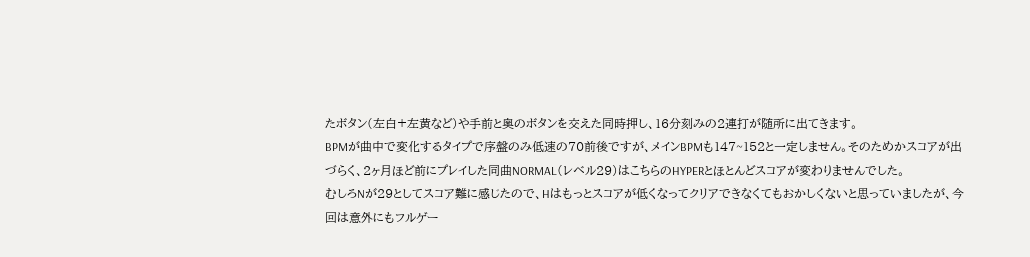たボタン(左白+左黄など)や手前と奥のボタンを交えた同時押し、16分刻みの2連打が随所に出てきます。
BPMが曲中で変化するタイプで序盤のみ低速の70前後ですが、メインBPMも147~152と一定しません。そのためかスコアが出づらく、2ヶ月ほど前にプレイした同曲NORMAL(レベル29)はこちらのHYPERとほとんどスコアが変わりませんでした。
むしろNが29としてスコア難に感じたので、Hはもっとスコアが低くなってクリアできなくてもおかしくないと思っていましたが、今回は意外にもフルゲー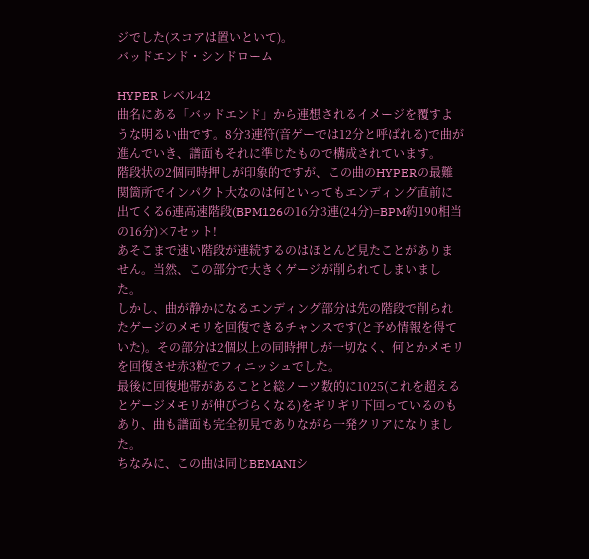ジでした(スコアは置いといて)。
バッドエンド・シンドローム

HYPER レベル42
曲名にある「バッドエンド」から連想されるイメージを覆すような明るい曲です。8分3連符(音ゲーでは12分と呼ばれる)で曲が進んでいき、譜面もそれに準じたもので構成されています。
階段状の2個同時押しが印象的ですが、この曲のHYPERの最難関箇所でインパクト大なのは何といってもエンディング直前に出てくる6連高速階段(BPM126の16分3連(24分)=BPM約190相当の16分)×7セット!
あそこまで速い階段が連続するのはほとんど見たことがありません。当然、この部分で大きくゲージが削られてしまいました。
しかし、曲が静かになるエンディング部分は先の階段で削られたゲージのメモリを回復できるチャンスです(と予め情報を得ていた)。その部分は2個以上の同時押しが一切なく、何とかメモリを回復させ赤3粒でフィニッシュでした。
最後に回復地帯があることと総ノーツ数的に1025(これを超えるとゲージメモリが伸びづらくなる)をギリギリ下回っているのもあり、曲も譜面も完全初見でありながら一発クリアになりました。
ちなみに、この曲は同じBEMANIシ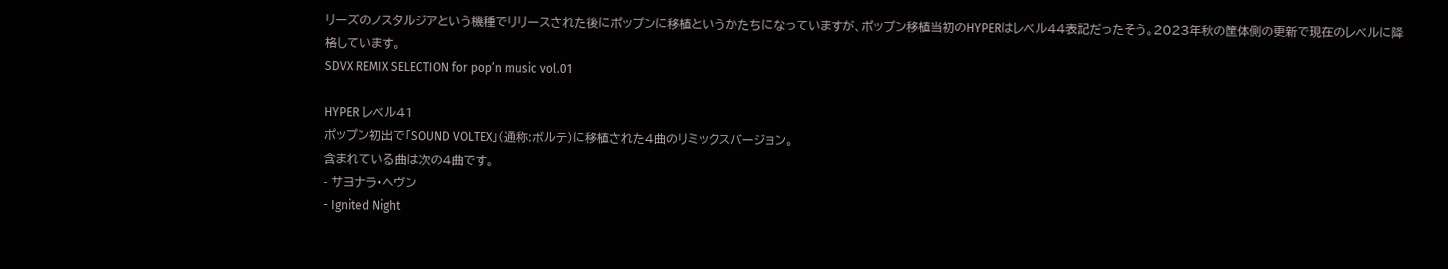リーズのノスタルジアという機種でリリースされた後にポップンに移植というかたちになっていますが、ポップン移植当初のHYPERはレベル44表記だったそう。2023年秋の筐体側の更新で現在のレベルに降格しています。
SDVX REMIX SELECTION for pop’n music vol.01

HYPER レベル41
ポップン初出で「SOUND VOLTEX」(通称:ボルテ)に移植された4曲のリミックスバージョン。
含まれている曲は次の4曲です。
- サヨナラ・ヘヴン
- Ignited Night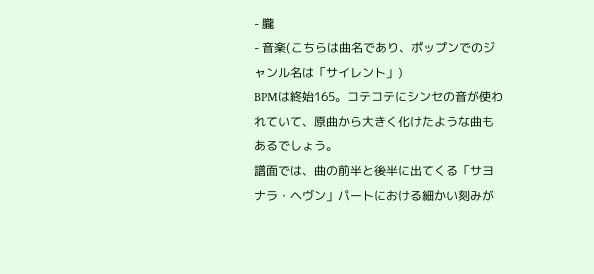- 朧
- 音楽(こちらは曲名であり、ポップンでのジャンル名は「サイレント」)
BPMは終始165。コテコテにシンセの音が使われていて、原曲から大きく化けたような曲もあるでしょう。
譜面では、曲の前半と後半に出てくる「サヨナラ・ヘヴン」パートにおける細かい刻みが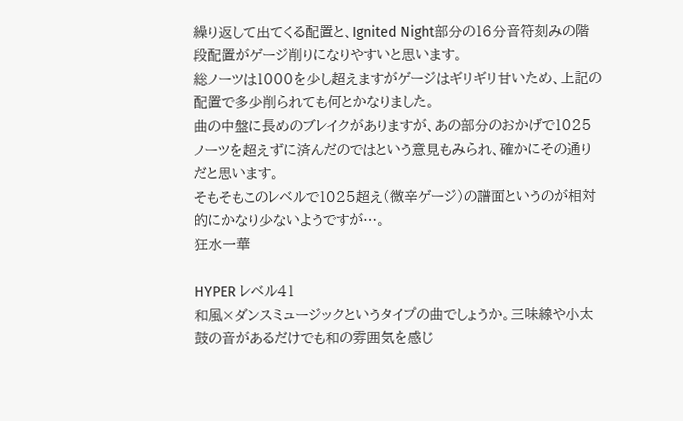繰り返して出てくる配置と、Ignited Night部分の16分音符刻みの階段配置がゲージ削りになりやすいと思います。
総ノーツは1000を少し超えますがゲージはギリギリ甘いため、上記の配置で多少削られても何とかなりました。
曲の中盤に長めのブレイクがありますが、あの部分のおかげで1025ノーツを超えずに済んだのではという意見もみられ、確かにその通りだと思います。
そもそもこのレベルで1025超え(微辛ゲージ)の譜面というのが相対的にかなり少ないようですが…。
狂水一華

HYPER レベル41
和風×ダンスミュージックというタイプの曲でしょうか。三味線や小太鼓の音があるだけでも和の雰囲気を感じ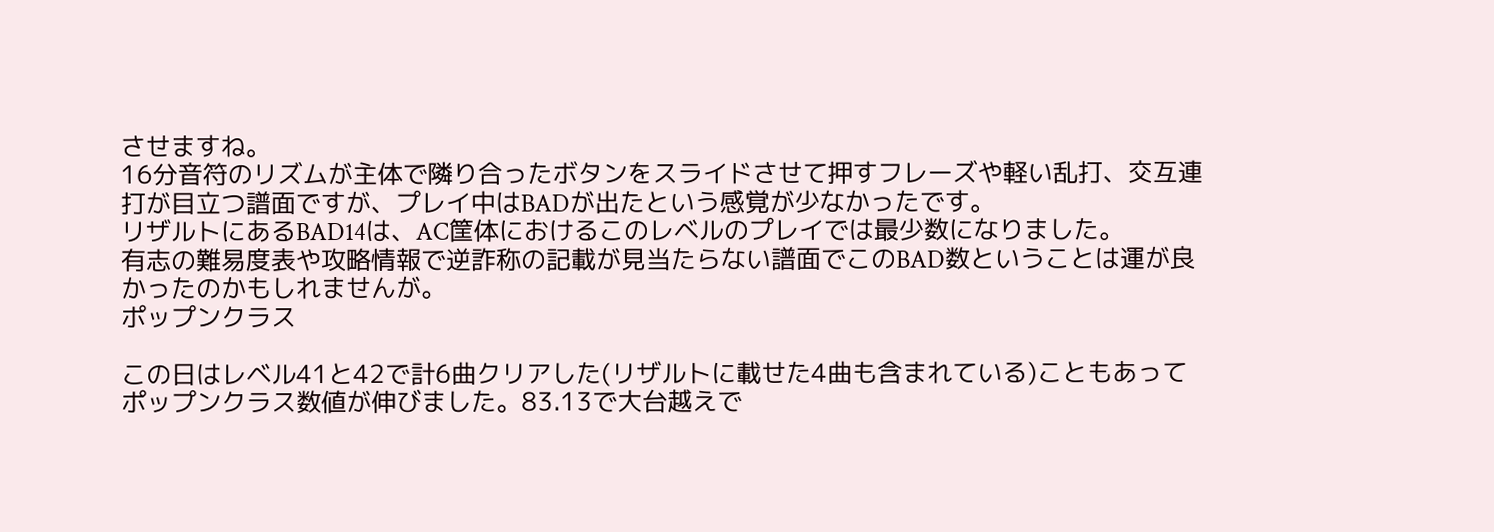させますね。
16分音符のリズムが主体で隣り合ったボタンをスライドさせて押すフレーズや軽い乱打、交互連打が目立つ譜面ですが、プレイ中はBADが出たという感覚が少なかったです。
リザルトにあるBAD14は、AC筐体におけるこのレベルのプレイでは最少数になりました。
有志の難易度表や攻略情報で逆詐称の記載が見当たらない譜面でこのBAD数ということは運が良かったのかもしれませんが。
ポップンクラス

この日はレベル41と42で計6曲クリアした(リザルトに載せた4曲も含まれている)こともあってポップンクラス数値が伸びました。83.13で大台越えで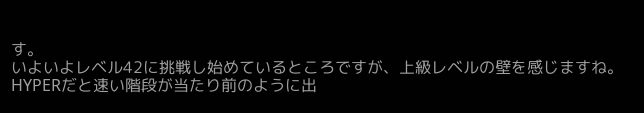す。
いよいよレベル42に挑戦し始めているところですが、上級レベルの壁を感じますね。
HYPERだと速い階段が当たり前のように出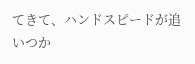てきて、ハンドスピードが追いつか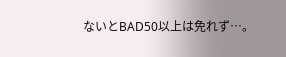ないとBAD50以上は免れず…。